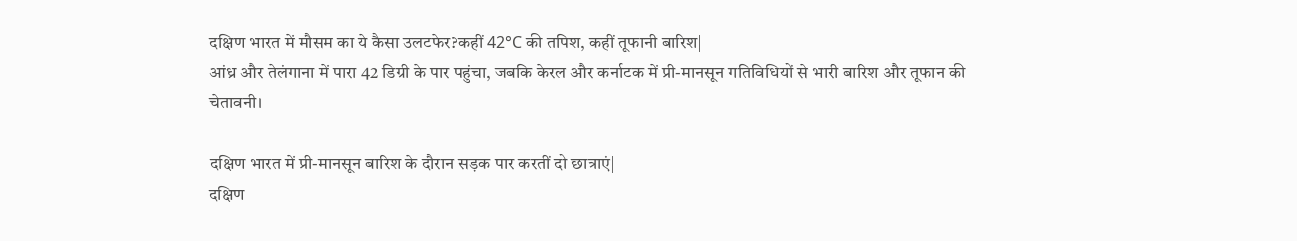दक्षिण भारत में मौसम का ये कैसा उलटफेर?कहीं 42°C की तपिश, कहीं तूफानी बारिश|
आंध्र और तेलंगाना में पारा 42 डिग्री के पार पहुंचा, जबकि केरल और कर्नाटक में प्री-मानसून गतिविधियों से भारी बारिश और तूफान की चेतावनी।

दक्षिण भारत में प्री-मानसून बारिश के दौरान सड़क पार करतीं दो छात्राएं|
दक्षिण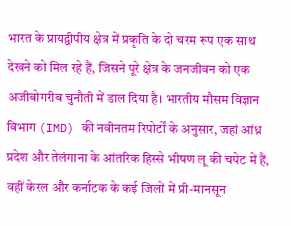भारत के प्रायद्वीपीय क्षेत्र में प्रकृति के दो चरम रूप एक साथ देखने को मिल रहे हैं, जिसने पूरे क्षेत्र के जनजीवन को एक अजीबोगरीब चुनौती में डाल दिया है। भारतीय मौसम विज्ञान विभाग (IMD) की नवीनतम रिपोर्टों के अनुसार, जहां आंध्र प्रदेश और तेलंगाना के आंतरिक हिस्से भीषण लू की चपेट में हैं, वहीं केरल और कर्नाटक के कई जिलों में प्री-मानसून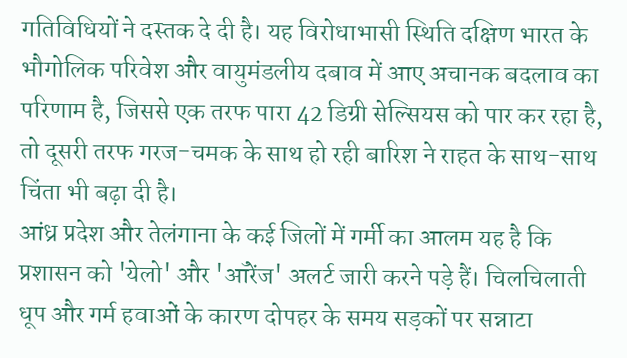गतिविधियों ने दस्तक दे दी है। यह विरोधाभासी स्थिति दक्षिण भारत के भौगोलिक परिवेश और वायुमंडलीय दबाव में आए अचानक बदलाव का परिणाम है, जिससे एक तरफ पारा 42 डिग्री सेल्सियस को पार कर रहा है, तो दूसरी तरफ गरज-चमक के साथ हो रही बारिश ने राहत के साथ-साथ चिंता भी बढ़ा दी है।
आंध्र प्रदेश और तेलंगाना के कई जिलों में गर्मी का आलम यह है कि प्रशासन को 'येलो' और 'ऑरेंज' अलर्ट जारी करने पड़े हैं। चिलचिलाती धूप और गर्म हवाओं के कारण दोपहर के समय सड़कों पर सन्नाटा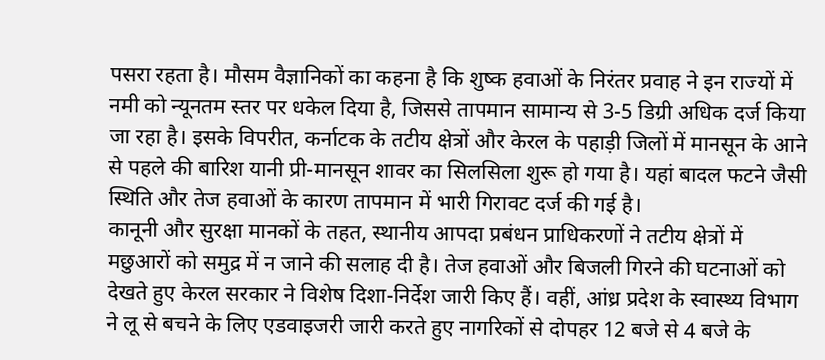पसरा रहता है। मौसम वैज्ञानिकों का कहना है कि शुष्क हवाओं के निरंतर प्रवाह ने इन राज्यों में नमी को न्यूनतम स्तर पर धकेल दिया है, जिससे तापमान सामान्य से 3-5 डिग्री अधिक दर्ज किया जा रहा है। इसके विपरीत, कर्नाटक के तटीय क्षेत्रों और केरल के पहाड़ी जिलों में मानसून के आने से पहले की बारिश यानी प्री-मानसून शावर का सिलसिला शुरू हो गया है। यहां बादल फटने जैसी स्थिति और तेज हवाओं के कारण तापमान में भारी गिरावट दर्ज की गई है।
कानूनी और सुरक्षा मानकों के तहत, स्थानीय आपदा प्रबंधन प्राधिकरणों ने तटीय क्षेत्रों में मछुआरों को समुद्र में न जाने की सलाह दी है। तेज हवाओं और बिजली गिरने की घटनाओं को देखते हुए केरल सरकार ने विशेष दिशा-निर्देश जारी किए हैं। वहीं, आंध्र प्रदेश के स्वास्थ्य विभाग ने लू से बचने के लिए एडवाइजरी जारी करते हुए नागरिकों से दोपहर 12 बजे से 4 बजे के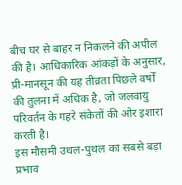बीच घर से बाहर न निकलने की अपील की है। आधिकारिक आंकड़ों के अनुसार, प्री-मानसून की यह तीव्रता पिछले वर्षों की तुलना में अधिक है, जो जलवायु परिवर्तन के गहरे संकेतों की ओर इशारा करती है।
इस मौसमी उथल-पुथल का सबसे बड़ा प्रभाव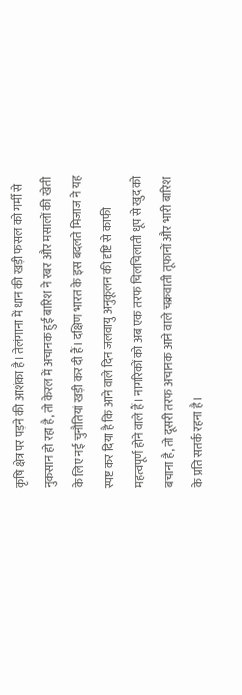कृषि क्षेत्र पर पड़ने की आशंका है। तेलंगाना में धान की खड़ी फसल को गर्मी से नुकसान हो रहा है, तो केरल में अचानक हुई बारिश ने रबर और मसालों की खेती के लिए नई चुनौतियां खड़ी कर दी हैं। दक्षिण भारत के इस बदलते मिजाज ने यह स्पष्ट कर दिया है कि आने वाले दिन जलवायु अनुकूलन की दृष्टि से काफी महत्वपूर्ण होने वाले हैं। नागरिकों को अब एक तरफ चिलचिलाती धूप से खुद को बचाना है, तो दूसरी तरफ अचानक आने वाले चक्रवाती तूफानों और भारी बारिश के प्रति सतर्क रहना है।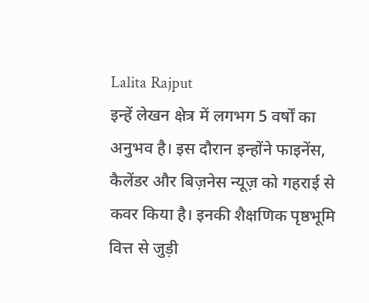Lalita Rajput
इन्हें लेखन क्षेत्र में लगभग 5 वर्षों का अनुभव है। इस दौरान इन्होंने फाइनेंस, कैलेंडर और बिज़नेस न्यूज़ को गहराई से कवर किया है। इनकी शैक्षणिक पृष्ठभूमि वित्त से जुड़ी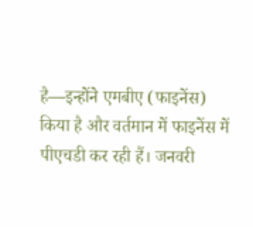है—इन्होंने एमबीए (फाइनेंस) किया है और वर्तमान में फाइनेंस में पीएचडी कर रही हैं। जनवरी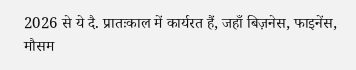2026 से ये दै. प्रातःकाल में कार्यरत हैं, जहाँ बिज़नेस, फाइनेंस, मौसम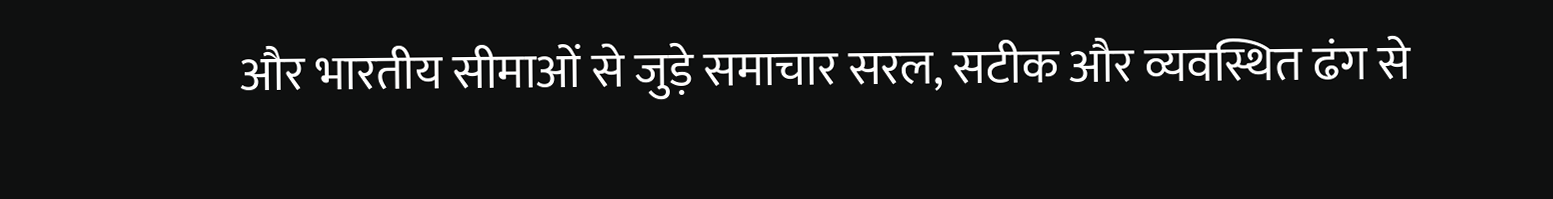और भारतीय सीमाओं से जुड़े समाचार सरल, सटीक और व्यवस्थित ढंग से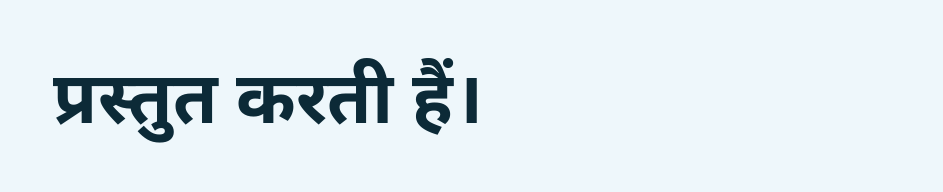प्रस्तुत करती हैं।